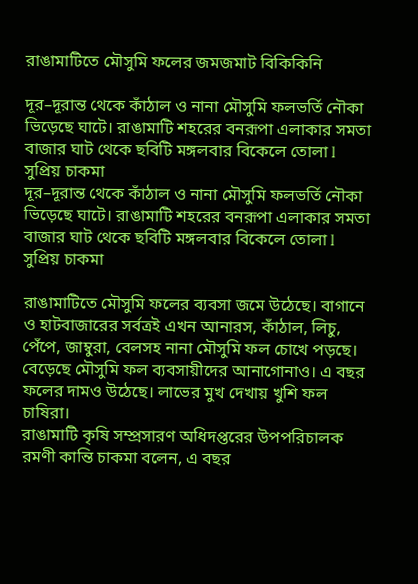রাঙামাটিতে মৌসুমি ফলের জমজমাট বিকিকিনি

দূর–দূরান্ত থেকে কাঁঠাল ও নানা মৌসুমি ফলভর্তি নৌকা ভিড়েছে ঘাটে। রাঙামাটি শহরের বনরূপা এলাকার সমতা বাজার ঘাট থেকে ছবিটি মঙ্গলবার বিকেলে তোলা l সুপ্রিয় চাকমা
দূর–দূরান্ত থেকে কাঁঠাল ও নানা মৌসুমি ফলভর্তি নৌকা ভিড়েছে ঘাটে। রাঙামাটি শহরের বনরূপা এলাকার সমতা বাজার ঘাট থেকে ছবিটি মঙ্গলবার বিকেলে তোলা l সুপ্রিয় চাকমা

রাঙামাটিতে মৌসুমি ফলের ব্যবসা জমে উঠেছে। বাগানে ও হাটবাজারের সর্বত্রই এখন আনারস, কাঁঠাল, লিচু, পেঁপে, জাম্বুরা, বেলসহ নানা মৌসুমি ফল চোখে পড়ছে। বেড়েছে মৌসুমি ফল ব্যবসায়ীদের আনাগোনাও। এ বছর ফলের দামও উঠেছে। লাভের মুখ দেখায় খুশি ফল চাষিরা।
রাঙামাটি কৃষি সম্প্রসারণ অধিদপ্তরের উপপরিচালক রমণী কান্তি চাকমা বলেন, এ বছর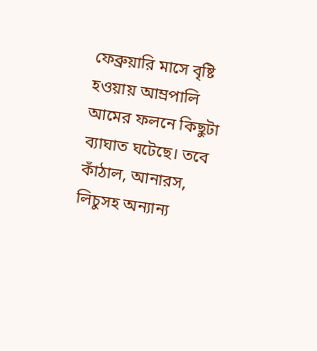ফেব্রুয়ারি মাসে বৃষ্টি হওয়ায় আম্রপালি আমের ফলনে কিছুটা ব্যাঘাত ঘটেছে। তবে কাঁঠাল, আনারস, লিচুসহ অন্যান্য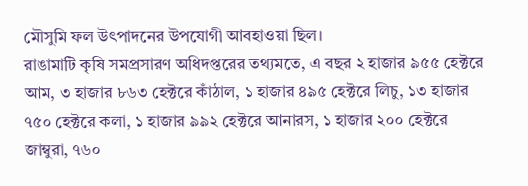মৌসুমি ফল উৎপাদনের উপযোগী আবহাওয়া ছিল।
রাঙামাটি কৃষি সমপ্রসারণ অধিদপ্তরের তথ্যমতে, এ বছর ২ হাজার ৯৫৫ হেক্টরে আম, ৩ হাজার ৮৬৩ হেক্টরে কাঁঠাল, ১ হাজার ৪৯৫ হেক্টরে লিচু, ১৩ হাজার ৭৫০ হেক্টরে কলা, ১ হাজার ৯৯২ হেক্টরে আনারস, ১ হাজার ২০০ হেক্টরে জাম্বুরা, ৭৬০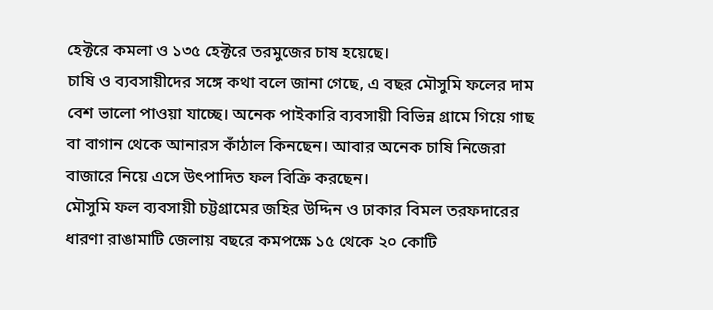হেক্টরে কমলা ও ১৩৫ হেক্টরে তরমুজের চাষ হয়েছে।
চাষি ও ব্যবসায়ীদের সঙ্গে কথা বলে জানা গেছে, এ বছর মৌসুমি ফলের দাম বেশ ভালো পাওয়া যাচ্ছে। অনেক পাইকারি ব্যবসায়ী বিভিন্ন গ্রামে গিয়ে গাছ বা বাগান থেকে আনারস কাঁঠাল কিনছেন। আবার অনেক চাষি নিজেরা বাজারে নিয়ে এসে উৎপাদিত ফল বিক্রি করছেন।
মৌসুমি ফল ব্যবসায়ী চট্টগ্রামের জহির উদ্দিন ও ঢাকার বিমল তরফদারের ধারণা রাঙামাটি জেলায় বছরে কমপক্ষে ১৫ থেকে ২০ কোটি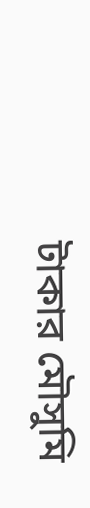টাকার মৌসুমি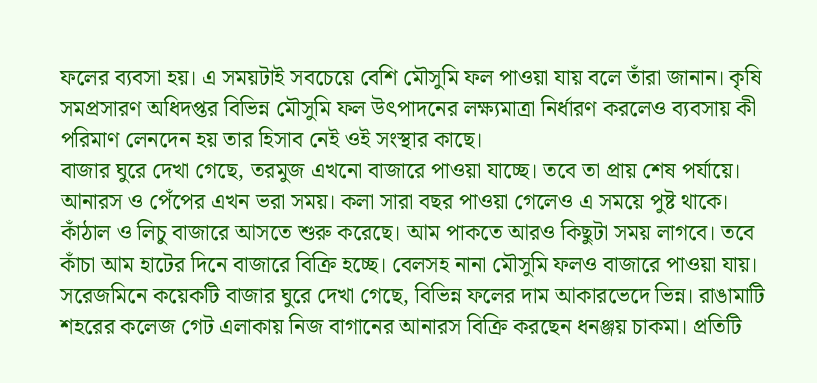ফলের ব্যবসা হয়। এ সময়টাই সবচেয়ে বেশি মৌসুমি ফল পাওয়া যায় বলে তাঁরা জানান। কৃষি সমপ্রসারণ অধিদপ্তর বিভিন্ন মৌসুমি ফল উৎপাদনের লক্ষ্যমাত্রা নির্ধারণ করলেও ব্যবসায় কী পরিমাণ লেনদেন হয় তার হিসাব নেই ওই সংস্থার কাছে।
বাজার ঘুরে দেখা গেছে, তরমুজ এখনো বাজারে পাওয়া যাচ্ছে। তবে তা প্রায় শেষ পর্যায়ে। আনারস ও পেঁপের এখন ভরা সময়। কলা সারা বছর পাওয়া গেলেও এ সময়ে পুষ্ট থাকে। কাঁঠাল ও লিচু বাজারে আসতে শুরু করেছে। আম পাকতে আরও কিছুটা সময় লাগবে। তবে কাঁচা আম হাটের দিনে বাজারে বিক্রি হচ্ছে। বেলসহ নানা মৌসুমি ফলও বাজারে পাওয়া যায়।
সরেজমিনে কয়েকটি বাজার ঘুরে দেখা গেছে, বিভিন্ন ফলের দাম আকারভেদে ভিন্ন। রাঙামাটি শহরের কলেজ গেট এলাকায় নিজ বাগানের আনারস বিক্রি করছেন ধনঞ্জয় চাকমা। প্রতিটি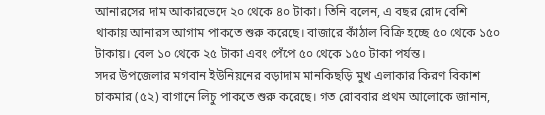আনারসের দাম আকারভেদে ২০ থেকে ৪০ টাকা। তিনি বলেন, এ বছর রোদ বেশি থাকায় আনারস আগাম পাকতে শুরু করেছে। বাজারে কাঁঠাল বিক্রি হচ্ছে ৫০ থেকে ১৫০ টাকায়। বেল ১০ থেকে ২৫ টাকা এবং পেঁপে ৫০ থেকে ১৫০ টাকা পর্যন্ত।
সদর উপজেলার মগবান ইউনিয়নের বড়াদাম মানকিছড়ি মুখ এলাকার কিরণ বিকাশ চাকমার (৫২) বাগানে লিচু পাকতে শুরু করেছে। গত রোববার প্রথম আলোকে জানান,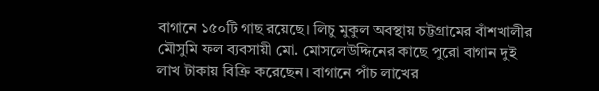বাগানে ১৫০টি গাছ রয়েছে। লিচু মুকুল অবস্থায় চট্টগ্রামের বাঁশখালীর মৌসুমি ফল ব্যবসায়ী মো. মোসলেউদ্দিনের কাছে পুরো বাগান দুই লাখ টাকায় বিক্রি করেছেন। বাগানে পাঁচ লাখের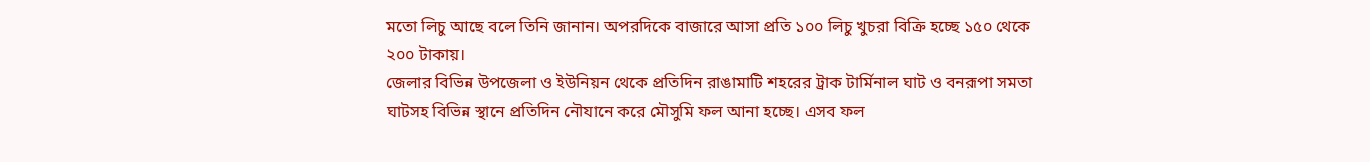মতো লিচু আছে বলে তিনি জানান। অপরদিকে বাজারে আসা প্রতি ১০০ লিচু খুচরা বিক্রি হচ্ছে ১৫০ থেকে ২০০ টাকায়।
জেলার বিভিন্ন উপজেলা ও ইউনিয়ন থেকে প্রতিদিন রাঙামাটি শহরের ট্রাক টার্মিনাল ঘাট ও বনরূপা সমতা ঘাটসহ বিভিন্ন স্থানে প্রতিদিন নৌযানে করে মৌসুমি ফল আনা হচ্ছে। এসব ফল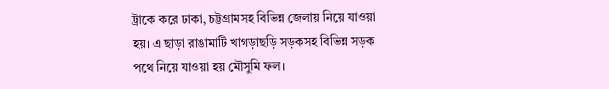ট্রাকে করে ঢাকা, চট্টগ্রামসহ বিভিন্ন জেলায় নিয়ে যাওয়া হয়। এ ছাড়া রাঙামাটি খাগড়াছড়ি সড়কসহ বিভিন্ন সড়ক পথে নিয়ে যাওয়া হয় মৌসুমি ফল।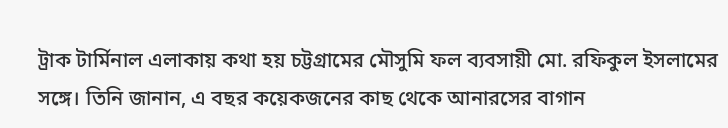ট্রাক টার্মিনাল এলাকায় কথা হয় চট্টগ্রামের মৌসুমি ফল ব্যবসায়ী মো. রফিকুল ইসলামের সঙ্গে। তিনি জানান, এ বছর কয়েকজনের কাছ থেকে আনারসের বাগান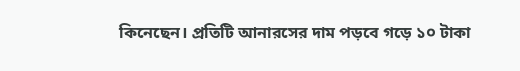কিনেছেন। প্রতিটি আনারসের দাম পড়বে গড়ে ১০ টাকা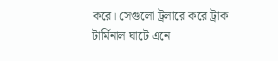করে। সেগুলো ট্রলারে করে ট্রাক টার্মিনাল ঘাটে এনে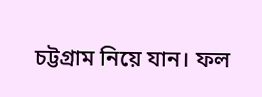চট্টগ্রাম নিয়ে যান। ফল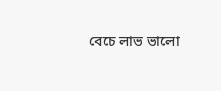বেচে লাভ ভালো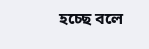হচ্ছে বলে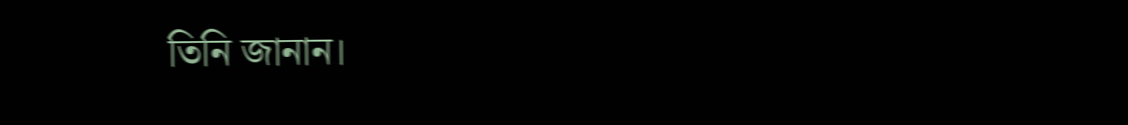তিনি জানান।